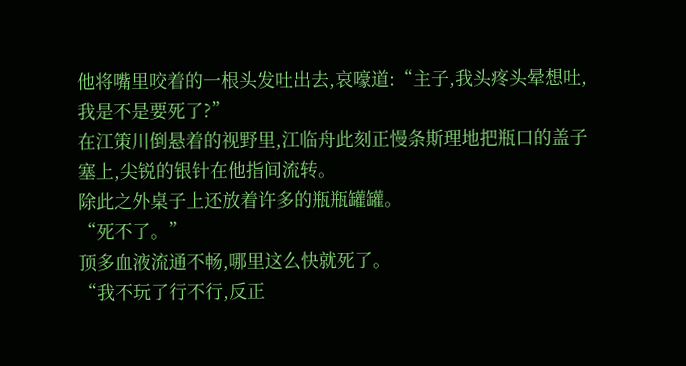他将嘴里咬着的一根头发吐出去,哀嚎道:“主子,我头疼头晕想吐,我是不是要死了?”
在江策川倒悬着的视野里,江临舟此刻正慢条斯理地把瓶口的盖子塞上,尖锐的银针在他指间流转。
除此之外桌子上还放着许多的瓶瓶罐罐。
“死不了。”
顶多血液流通不畅,哪里这么快就死了。
“我不玩了行不行,反正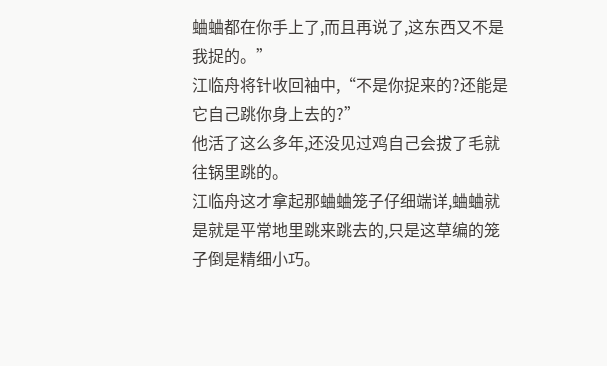蛐蛐都在你手上了,而且再说了,这东西又不是我捉的。”
江临舟将针收回袖中,“不是你捉来的?还能是它自己跳你身上去的?”
他活了这么多年,还没见过鸡自己会拔了毛就往锅里跳的。
江临舟这才拿起那蛐蛐笼子仔细端详,蛐蛐就是就是平常地里跳来跳去的,只是这草编的笼子倒是精细小巧。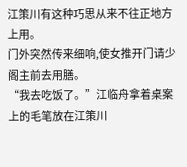江策川有这种巧思从来不往正地方上用。
门外突然传来细响,使女推开门请少阁主前去用膳。
“我去吃饭了。”江临舟拿着桌案上的毛笔放在江策川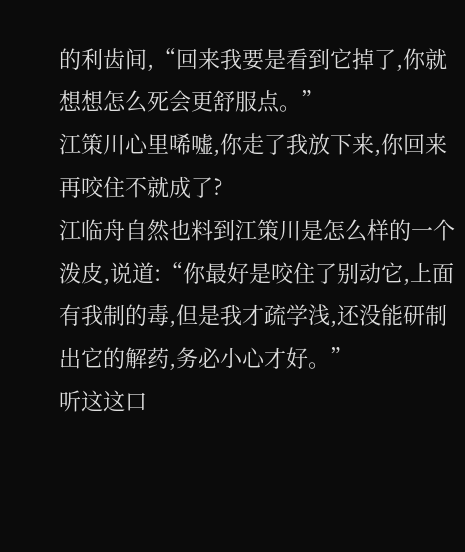的利齿间,“回来我要是看到它掉了,你就想想怎么死会更舒服点。”
江策川心里唏嘘,你走了我放下来,你回来再咬住不就成了?
江临舟自然也料到江策川是怎么样的一个泼皮,说道:“你最好是咬住了别动它,上面有我制的毒,但是我才疏学浅,还没能研制出它的解药,务必小心才好。”
听这这口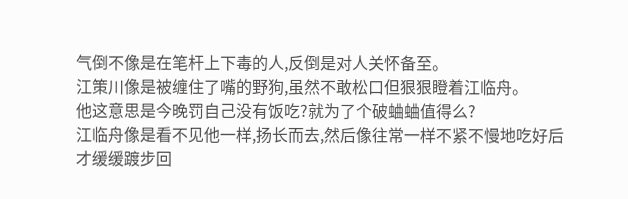气倒不像是在笔杆上下毒的人,反倒是对人关怀备至。
江策川像是被缠住了嘴的野狗,虽然不敢松口但狠狠瞪着江临舟。
他这意思是今晚罚自己没有饭吃?就为了个破蛐蛐值得么?
江临舟像是看不见他一样,扬长而去,然后像往常一样不紧不慢地吃好后才缓缓踱步回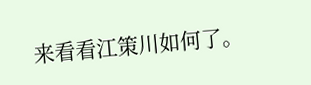来看看江策川如何了。